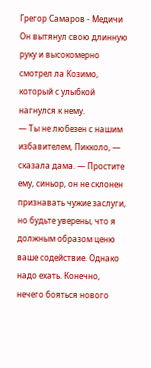Грегор Самаров - Медичи
Он вытянул свою длинную руку и высокомерно смотрел ла Козимо, который с улыбкой нагнулся к нему.
— Ты не любезен с нашим избавителем, Пикколо, — сказала дама. — Простите ему, синьор, он не склонен признавать чужие заслуги, но будьте уверены, что я должным образом ценю ваше содействие. Однако надо ехать. Конечно, нечего бояться нового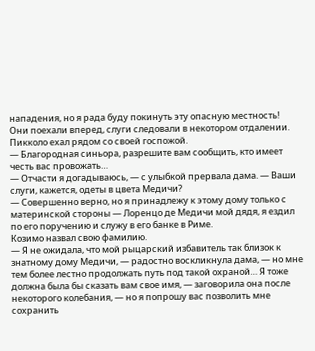нападения, но я рада буду покинуть эту опасную местность!
Они поехали вперед, слуги следовали в некотором отдалении. Пикколо ехал рядом со своей госпожой.
— Благородная синьора, разрешите вам сообщить, кто имеет честь вас провожать…
— Отчасти я догадываюсь, — с улыбкой прервала дама. — Ваши слуги, кажется, одеты в цвета Медичи?
— Совершенно верно, но я принадлежу к этому дому только с материнской стороны — Лоренцо де Медичи мой дядя, я ездил по его поручению и служу в его банке в Риме.
Козимо назвал свою фамилию.
— Я не ожидала, что мой рыцарский избавитель так близок к знатному дому Медичи, — радостно воскликнула дама, — но мне тем более лестно продолжать путь под такой охраной… Я тоже должна была бы сказать вам свое имя, — заговорила она после некоторого колебания, — но я попрошу вас позволить мне сохранить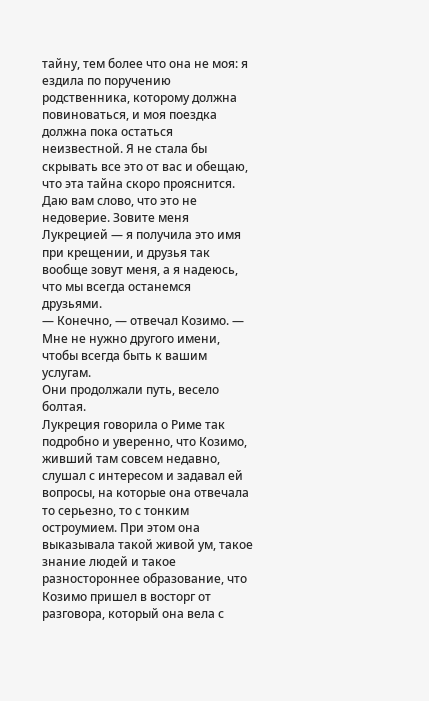тайну, тем более что она не моя: я ездила по поручению родственника, которому должна повиноваться, и моя поездка должна пока остаться неизвестной. Я не стала бы скрывать все это от вас и обещаю, что эта тайна скоро прояснится. Даю вам слово, что это не недоверие. Зовите меня Лукрецией — я получила это имя при крещении, и друзья так вообще зовут меня, а я надеюсь, что мы всегда останемся друзьями.
— Конечно, — отвечал Козимо. — Мне не нужно другого имени, чтобы всегда быть к вашим услугам.
Они продолжали путь, весело болтая.
Лукреция говорила о Риме так подробно и уверенно, что Козимо, живший там совсем недавно, слушал с интересом и задавал ей вопросы, на которые она отвечала то серьезно, то с тонким остроумием. При этом она выказывала такой живой ум, такое знание людей и такое разностороннее образование, что Козимо пришел в восторг от разговора, который она вела с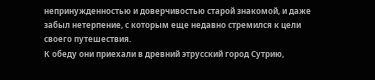непринужденностью и доверчивостью старой знакомой, и даже забыл нетерпение, с которым еще недавно стремился к цели своего путешествия.
К обеду они приехали в древний этрусский город Сутрию,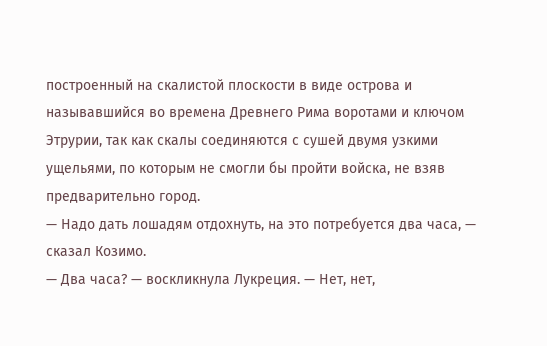построенный на скалистой плоскости в виде острова и называвшийся во времена Древнего Рима воротами и ключом Этрурии, так как скалы соединяются с сушей двумя узкими ущельями, по которым не смогли бы пройти войска, не взяв предварительно город.
— Надо дать лошадям отдохнуть, на это потребуется два часа, — сказал Козимо.
— Два часа? — воскликнула Лукреция. — Нет, нет,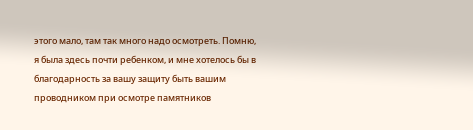этого мало, там так много надо осмотреть. Помню, я была здесь почти ребенком, и мне хотелось бы в благодарность за вашу защиту быть вашим проводником при осмотре памятников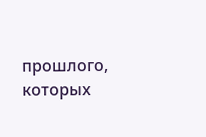прошлого, которых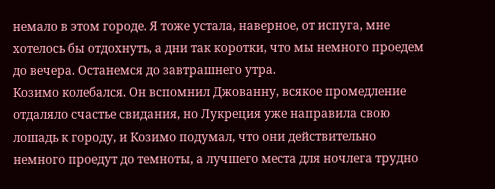немало в этом городе. Я тоже устала, наверное, от испуга, мне хотелось бы отдохнуть, а дни так коротки, что мы немного проедем до вечера. Останемся до завтрашнего утра.
Козимо колебался. Он вспомнил Джованну, всякое промедление отдаляло счастье свидания, но Лукреция уже направила свою лошадь к городу, и Козимо подумал, что они действительно немного проедут до темноты, а лучшего места для ночлега трудно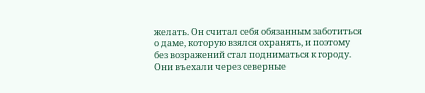желать. Он считал себя обязанным заботиться о даме, которую взялся охранять, и поэтому без возражений стал подниматься к городу.
Они въехали через северные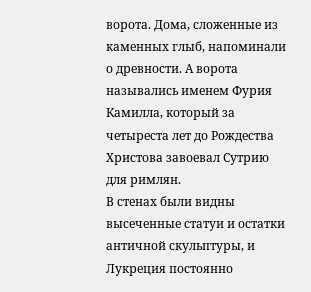ворота. Дома, сложенные из каменных глыб, напоминали о древности. А ворота назывались именем Фурия Камилла, который за четыреста лет до Рождества Христова завоевал Сутрию для римлян.
В стенах были видны высеченные статуи и остатки античной скульптуры, и Лукреция постоянно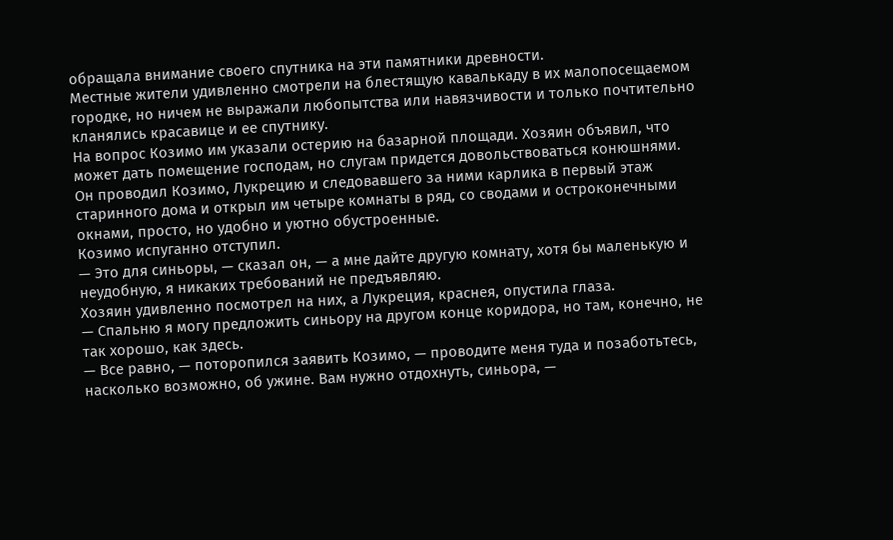обращала внимание своего спутника на эти памятники древности.
Местные жители удивленно смотрели на блестящую кавалькаду в их малопосещаемом городке, но ничем не выражали любопытства или навязчивости и только почтительно кланялись красавице и ее спутнику.
На вопрос Козимо им указали остерию на базарной площади. Хозяин объявил, что может дать помещение господам, но слугам придется довольствоваться конюшнями.
Он проводил Козимо, Лукрецию и следовавшего за ними карлика в первый этаж старинного дома и открыл им четыре комнаты в ряд, со сводами и остроконечными окнами, просто, но удобно и уютно обустроенные.
Козимо испуганно отступил.
— Это для синьоры, — сказал он, — а мне дайте другую комнату, хотя бы маленькую и неудобную, я никаких требований не предъявляю.
Хозяин удивленно посмотрел на них, а Лукреция, краснея, опустила глаза.
— Спальню я могу предложить синьору на другом конце коридора, но там, конечно, не так хорошо, как здесь.
— Все равно, — поторопился заявить Козимо, — проводите меня туда и позаботьтесь, насколько возможно, об ужине. Вам нужно отдохнуть, синьора, —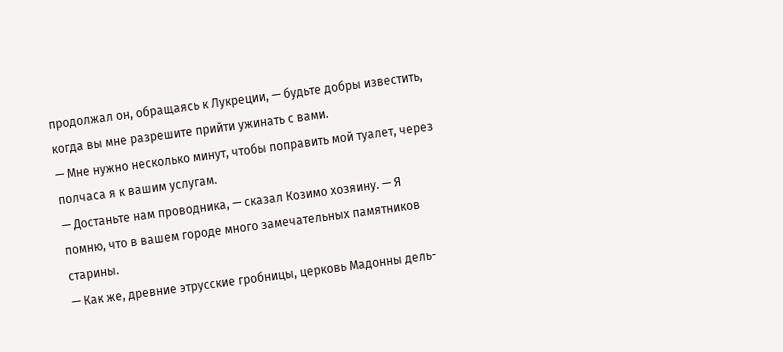продолжал он, обращаясь к Лукреции, — будьте добры известить, когда вы мне разрешите прийти ужинать с вами.
— Мне нужно несколько минут, чтобы поправить мой туалет, через полчаса я к вашим услугам.
— Достаньте нам проводника, — сказал Козимо хозяину. — Я помню, что в вашем городе много замечательных памятников старины.
— Как же, древние этрусские гробницы, церковь Мадонны дель-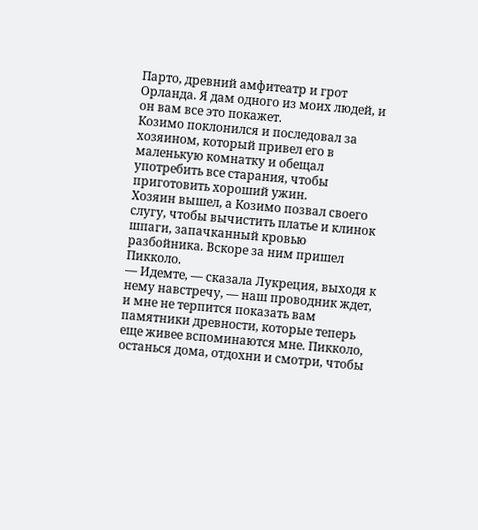Парто, древний амфитеатр и грот Орланда. Я дам одного из моих людей, и он вам все это покажет.
Козимо поклонился и последовал за хозяином, который привел его в маленькую комнатку и обещал употребить все старания, чтобы приготовить хороший ужин.
Хозяин вышел, а Козимо позвал своего слугу, чтобы вычистить платье и клинок шпаги, запачканный кровью разбойника. Вскоре за ним пришел Пикколо.
— Идемте, — сказала Лукреция, выходя к нему навстречу, — наш проводник ждет, и мне не терпится показать вам памятники древности, которые теперь еще живее вспоминаются мне. Пикколо, останься дома, отдохни и смотри, чтобы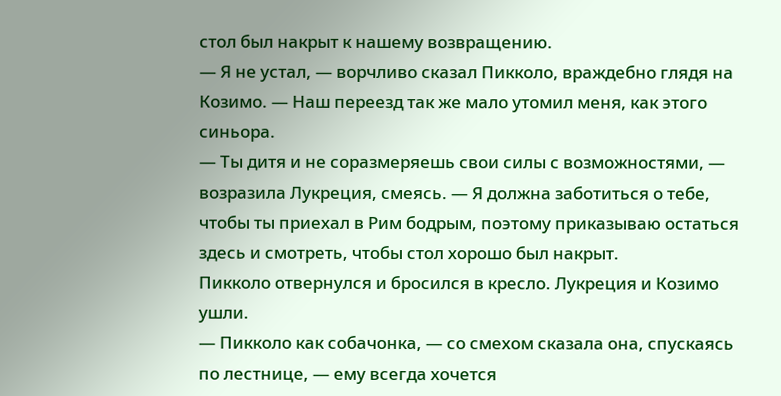стол был накрыт к нашему возвращению.
— Я не устал, — ворчливо сказал Пикколо, враждебно глядя на Козимо. — Наш переезд так же мало утомил меня, как этого синьора.
— Ты дитя и не соразмеряешь свои силы с возможностями, — возразила Лукреция, смеясь. — Я должна заботиться о тебе, чтобы ты приехал в Рим бодрым, поэтому приказываю остаться здесь и смотреть, чтобы стол хорошо был накрыт.
Пикколо отвернулся и бросился в кресло. Лукреция и Козимо ушли.
— Пикколо как собачонка, — со смехом сказала она, спускаясь по лестнице, — ему всегда хочется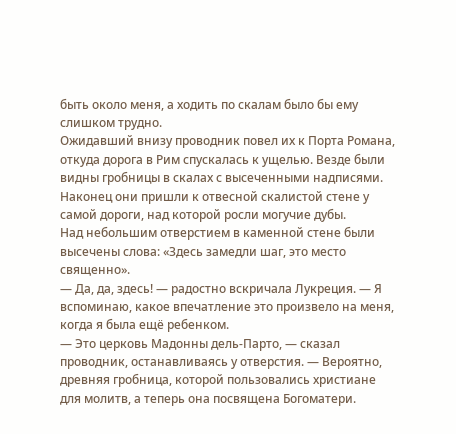быть около меня, а ходить по скалам было бы ему слишком трудно.
Ожидавший внизу проводник повел их к Порта Романа, откуда дорога в Рим спускалась к ущелью. Везде были видны гробницы в скалах с высеченными надписями. Наконец они пришли к отвесной скалистой стене у самой дороги, над которой росли могучие дубы.
Над небольшим отверстием в каменной стене были высечены слова: «Здесь замедли шаг, это место священно».
— Да, да, здесь! — радостно вскричала Лукреция. — Я вспоминаю, какое впечатление это произвело на меня, когда я была ещё ребенком.
— Это церковь Мадонны дель-Парто, — сказал проводник, останавливаясь у отверстия. — Вероятно, древняя гробница, которой пользовались христиане для молитв, а теперь она посвящена Богоматери.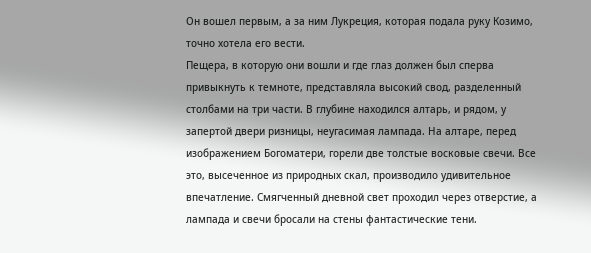Он вошел первым, а за ним Лукреция, которая подала руку Козимо, точно хотела его вести.
Пещера, в которую они вошли и где глаз должен был сперва привыкнуть к темноте, представляла высокий свод, разделенный столбами на три части. В глубине находился алтарь, и рядом, у запертой двери ризницы, неугасимая лампада. На алтаре, перед изображением Богоматери, горели две толстые восковые свечи. Все это, высеченное из природных скал, производило удивительное впечатление. Смягченный дневной свет проходил через отверстие, а лампада и свечи бросали на стены фантастические тени.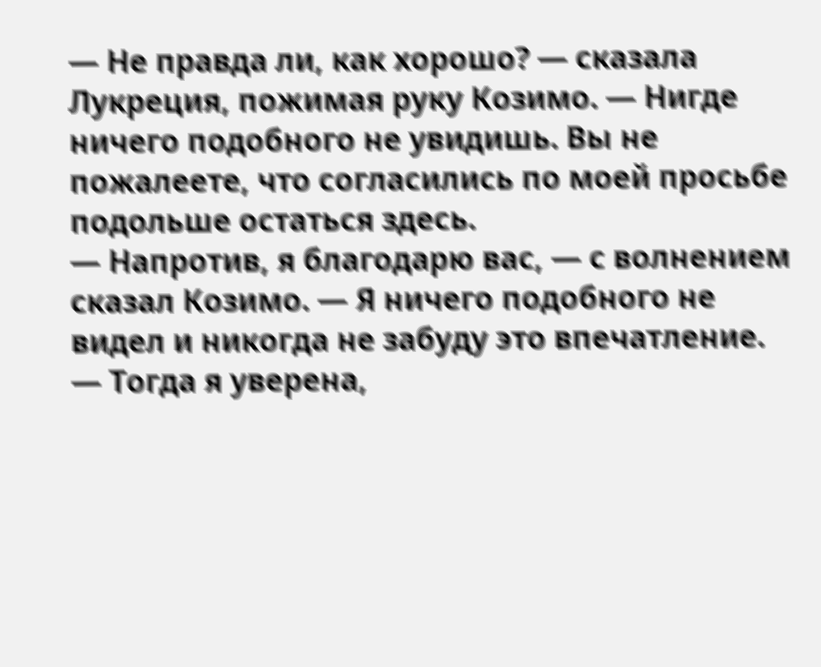— Не правда ли, как хорошо? — сказала Лукреция, пожимая руку Козимо. — Нигде ничего подобного не увидишь. Вы не пожалеете, что согласились по моей просьбе подольше остаться здесь.
— Напротив, я благодарю вас, — с волнением сказал Козимо. — Я ничего подобного не видел и никогда не забуду это впечатление.
— Тогда я уверена,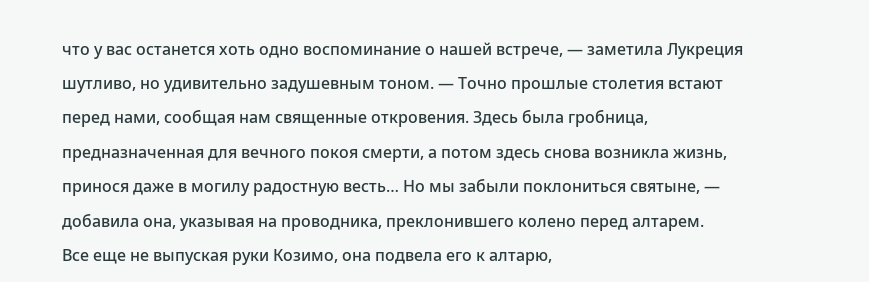что у вас останется хоть одно воспоминание о нашей встрече, — заметила Лукреция шутливо, но удивительно задушевным тоном. — Точно прошлые столетия встают перед нами, сообщая нам священные откровения. Здесь была гробница, предназначенная для вечного покоя смерти, а потом здесь снова возникла жизнь, принося даже в могилу радостную весть… Но мы забыли поклониться святыне, — добавила она, указывая на проводника, преклонившего колено перед алтарем.
Все еще не выпуская руки Козимо, она подвела его к алтарю,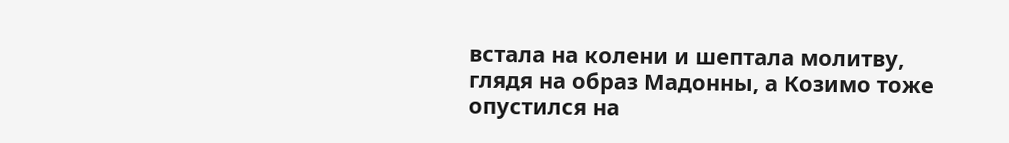встала на колени и шептала молитву, глядя на образ Мадонны, а Козимо тоже опустился на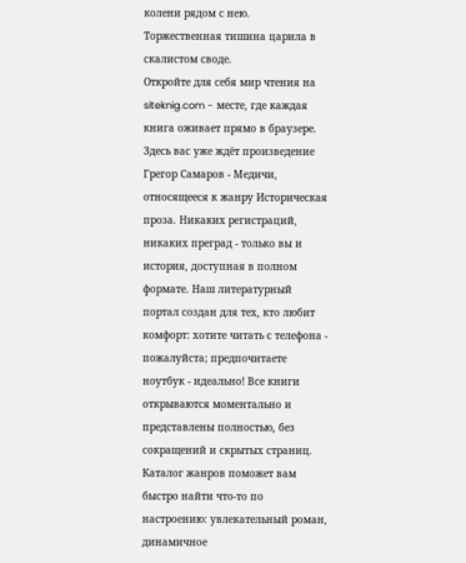колени рядом с нею.
Торжественная тишина царила в скалистом своде.
Откройте для себя мир чтения на siteknig.com - месте, где каждая книга оживает прямо в браузере. Здесь вас уже ждёт произведение Грегор Самаров - Медичи, относящееся к жанру Историческая проза. Никаких регистраций, никаких преград - только вы и история, доступная в полном формате. Наш литературный портал создан для тех, кто любит комфорт: хотите читать с телефона - пожалуйста; предпочитаете ноутбук - идеально! Все книги открываются моментально и представлены полностью, без сокращений и скрытых страниц. Каталог жанров поможет вам быстро найти что-то по настроению: увлекательный роман, динамичное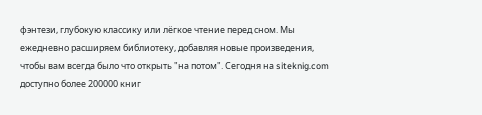фэнтези, глубокую классику или лёгкое чтение перед сном. Мы ежедневно расширяем библиотеку, добавляя новые произведения, чтобы вам всегда было что открыть "на потом". Сегодня на siteknig.com доступно более 200000 книг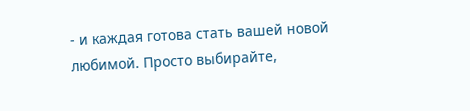- и каждая готова стать вашей новой любимой. Просто выбирайте,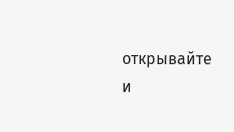открывайте и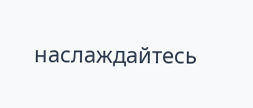наслаждайтесь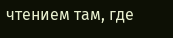чтением там, где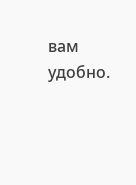вам удобно.